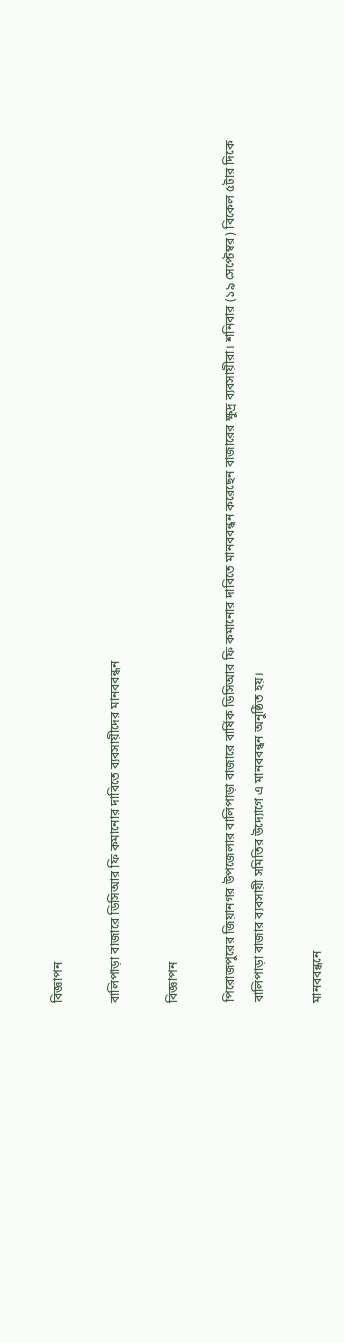বিজ্ঞাপন

বালিপাড়া বাজারে ডিসিআর ফি কমানোর দাবিতে ব্যবসায়ীদের মানববন্ধন

বিজ্ঞাপন

পিরোজপুরের জিয়ানগর উপজেলার বালিপাড়া বাজারে বার্ষিক ডিসিআর ফি কমানোর দাবিতে মানববন্ধন করেছেন বাজারের ক্ষুদ্র ব্যবসায়ীরা। শনিবার (১৯ সেপ্টেম্বর) বিকেল ৫টার দিকে বালিপাড়া বাজার ব্যবসায়ী সমিতির উদ্যোগে এ মানববন্ধন অনুষ্ঠিত হয়।

মানববন্ধনে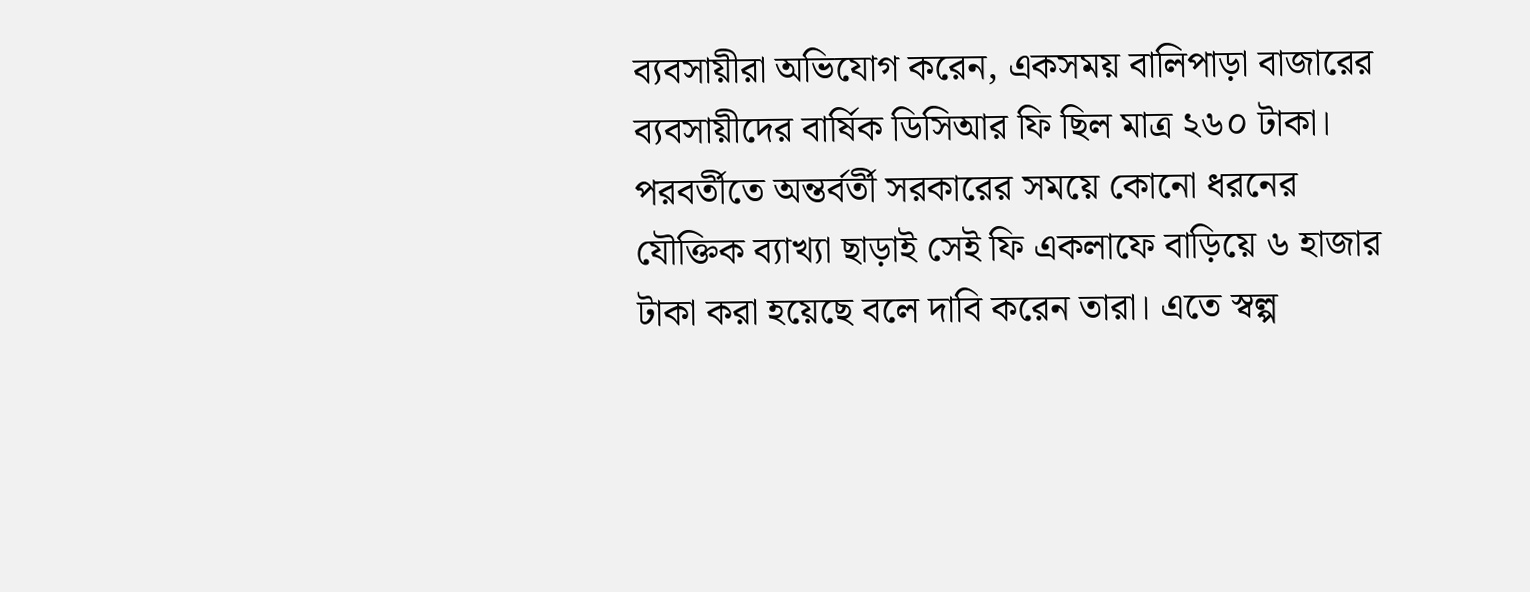ব্যবসায়ীরা অভিযোগ করেন, একসময় বালিপাড়া বাজারের ব্যবসায়ীদের বার্ষিক ডিসিআর ফি ছিল মাত্র ২৬০ টাকা। পরবর্তীতে অন্তর্বর্তী সরকারের সময়ে কোনো ধরনের যৌক্তিক ব্যাখ্যা ছাড়াই সেই ফি একলাফে বাড়িয়ে ৬ হাজার টাকা করা হয়েছে বলে দাবি করেন তারা। এতে স্বল্প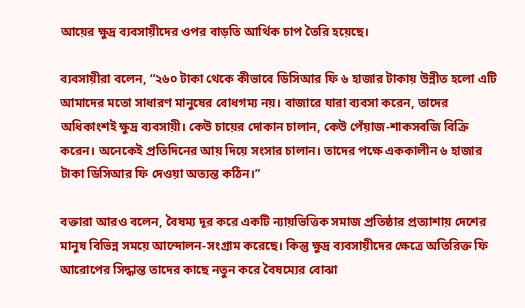আয়ের ক্ষুদ্র ব্যবসায়ীদের ওপর বাড়তি আর্থিক চাপ তৈরি হয়েছে।

ব্যবসায়ীরা বলেন, “২৬০ টাকা থেকে কীভাবে ডিসিআর ফি ৬ হাজার টাকায় উন্নীত হলো এটি আমাদের মতো সাধারণ মানুষের বোধগম্য নয়। বাজারে যারা ব্যবসা করেন, তাদের অধিকাংশই ক্ষুদ্র ব্যবসায়ী। কেউ চায়ের দোকান চালান, কেউ পেঁয়াজ-শাকসবজি বিক্রি করেন। অনেকেই প্রতিদিনের আয় দিয়ে সংসার চালান। তাদের পক্ষে এককালীন ৬ হাজার টাকা ডিসিআর ফি দেওয়া অত্যন্ত কঠিন।”

বক্তারা আরও বলেন, বৈষম্য দূর করে একটি ন্যায়ভিত্তিক সমাজ প্রতিষ্ঠার প্রত্যাশায় দেশের মানুষ বিভিন্ন সময়ে আন্দোলন-সংগ্রাম করেছে। কিন্তু ক্ষুদ্র ব্যবসায়ীদের ক্ষেত্রে অতিরিক্ত ফি আরোপের সিদ্ধান্ত তাদের কাছে নতুন করে বৈষম্যের বোঝা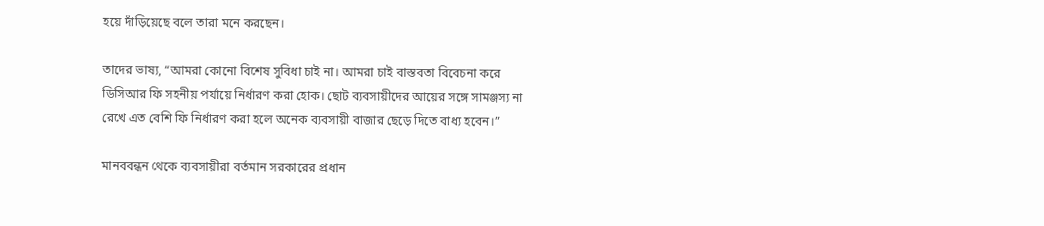হয়ে দাঁড়িয়েছে বলে তারা মনে করছেন।

তাদের ভাষ্য, “আমরা কোনো বিশেষ সুবিধা চাই না। আমরা চাই বাস্তবতা বিবেচনা করে ডিসিআর ফি সহনীয় পর্যায়ে নির্ধারণ করা হোক। ছোট ব্যবসায়ীদের আয়ের সঙ্গে সামঞ্জস্য না রেখে এত বেশি ফি নির্ধারণ করা হলে অনেক ব্যবসায়ী বাজার ছেড়ে দিতে বাধ্য হবেন।”

মানববন্ধন থেকে ব্যবসায়ীরা বর্তমান সরকারের প্রধান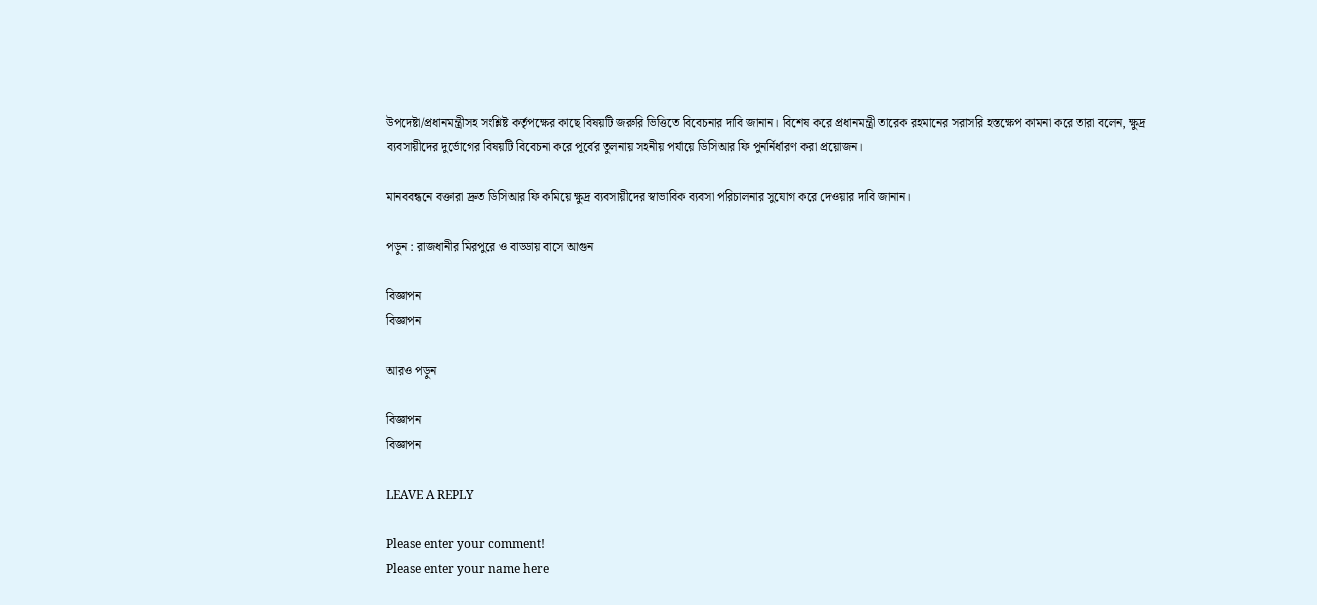উপদেষ্টা/প্রধানমন্ত্রীসহ সংশ্লিষ্ট কর্তৃপক্ষের কাছে বিষয়টি জরুরি ভিত্তিতে বিবেচনার দাবি জানান। বিশেষ করে প্রধানমন্ত্রী তারেক রহমানের সরাসরি হস্তক্ষেপ কামনা করে তারা বলেন, ক্ষুদ্র ব্যবসায়ীদের দুর্ভোগের বিষয়টি বিবেচনা করে পূর্বের তুলনায় সহনীয় পর্যায়ে ডিসিআর ফি পুনর্নির্ধারণ করা প্রয়োজন।

মানববন্ধনে বক্তারা দ্রুত ডিসিআর ফি কমিয়ে ক্ষুদ্র ব্যবসায়ীদের স্বাভাবিক ব্যবসা পরিচালনার সুযোগ করে দেওয়ার দাবি জানান।

পড়ুন : রাজধানীর মিরপুরে ও বাড্ডায় বাসে আগুন

বিজ্ঞাপন
বিজ্ঞাপন

আরও পড়ুন

বিজ্ঞাপন
বিজ্ঞাপন

LEAVE A REPLY

Please enter your comment!
Please enter your name here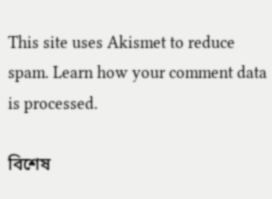This site uses Akismet to reduce spam. Learn how your comment data is processed.

বিশেষ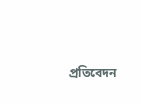প্রতিবেদন